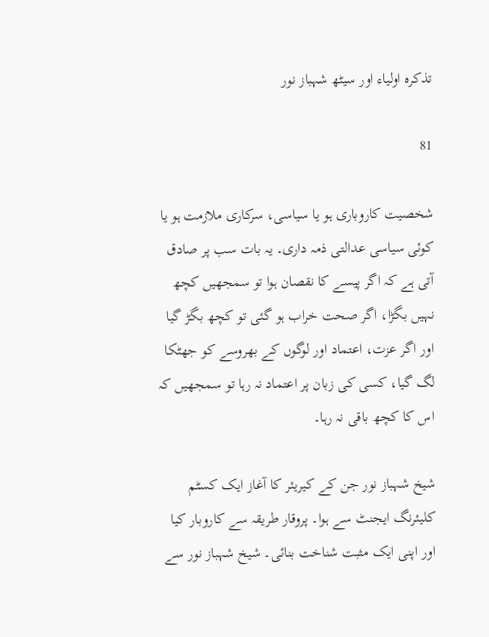تذکرہ اولیاء اور سیٹھ شہباز نور

81

شخصیت کاروباری ہو یا سیاسی، سرکاری ملازمت ہو یا کوئی سیاسی عدالتی ذمہ داری۔ یہ بات سب پر صادق آتی ہے کہ اگر پیسے کا نقصان ہوا تو سمجھیں کچھ نہیں بگڑا، اگر صحت خراب ہو گئی تو کچھ بگڑ گیا اور اگر عزت، اعتماد اور لوگوں کے بھروسے کو جھٹکا لگ گیا، کسی کی زبان پر اعتماد نہ رہا تو سمجھیں کہ اس کا کچھ باقی نہ رہا۔

شیخ شہباز نور جن کے کیریئر کا آغاز ایک کسٹم کلیئرنگ ایجنٹ سے ہوا۔ پروقار طریقہ سے کاروبار کیا اور اپنی ایک مثبت شناخت بنائی۔ شیخ شہباز نور سے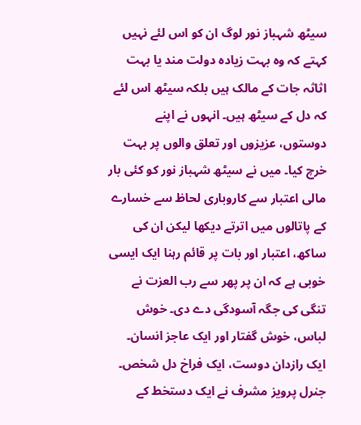سیٹھ شہباز نور لوگ ان کو اس لئے نہیں کہتے کہ وہ بہت زیادہ دولت مند یا بہت اثاثہ جات کے مالک ہیں بلکہ سیٹھ اس لئے کہ دل کے سیٹھ ہیں۔ انہوں نے اپنے دوستوں، عزیزوں اور تعلق والوں پر بہت خرچ کیا۔ میں نے سیٹھ شہباز نور کو کئی بار مالی اعتبار سے کاروباری لحاظ سے خسارے کے پاتالوں میں اترتے دیکھا لیکن ان کی ساکھ، اعتبار اور بات پر قائم رہنا ایک ایسی خوبی ہے کہ ان پر پھر سے رب العزت نے تنگی کی جگہ آسودگی دے دی۔ خوش لباس، خوش گفتار اور ایک عاجز انسان۔ ایک رازدان دوست، ایک فراخ دل شخص۔ جنرل پرویز مشرف نے ایک دستخط کے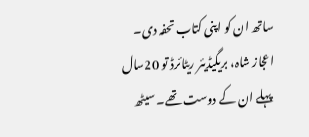ساتھ ان کو اپنی کتاب تحفہ دی۔ اعجاز شاہ، بریگیڈیئر ریٹائرڈ تو 20سال پہلے ان کے دوست تھے۔ سیٹھ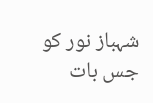شہباز نور کو جس بات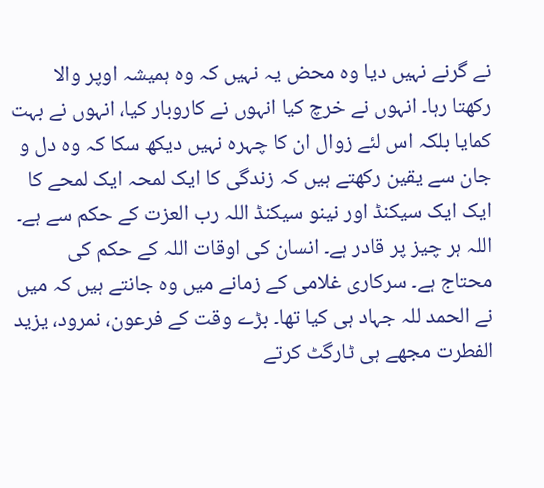نے گرنے نہیں دیا وہ محض یہ نہیں کہ وہ ہمیشہ اوپر والا رکھتا رہا۔ انہوں نے خرچ کیا انہوں نے کاروبار کیا، انہوں نے بہت کمایا بلکہ اس لئے زوال ان کا چہرہ نہیں دیکھ سکا کہ وہ دل و جان سے یقین رکھتے ہیں کہ زندگی کا ایک لمحہ ایک لمحے کا ایک ایک سیکنڈ اور نینو سیکنڈ اللہ رب العزت کے حکم سے ہے۔ اللہ ہر چیز پر قادر ہے۔ انسان کی اوقات اللہ کے حکم کی محتاج ہے۔ سرکاری غلامی کے زمانے میں وہ جانتے ہیں کہ میں نے الحمد للہ جہاد ہی کیا تھا۔ بڑے وقت کے فرعون، نمرود، یزید الفطرت مجھے ہی ٹارگٹ کرتے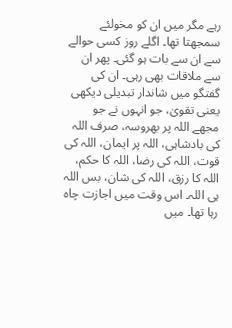رہے مگر میں ان کو مخولئے سمجھتا تھا۔ اگلے روز کسی حوالے سے ان سے بات ہو گئی۔ پھر ان سے ملاقات بھی رہی۔ ان کی گفتگو میں شاندار تبدیلی دیکھی یعنی تقویٰ، جو انہوں نے جو مجھے اللہ پر بھروسہ، صرف اللہ کی بادشاہی، اللہ پر ایمان، اللہ کی قوت، اللہ کی رضا، اللہ کا حکم، اللہ کا رزق، اللہ کی شان، بس اللہ ہی اللہ۔ اس وقت میں اجازت چاہ رہا تھا۔ میں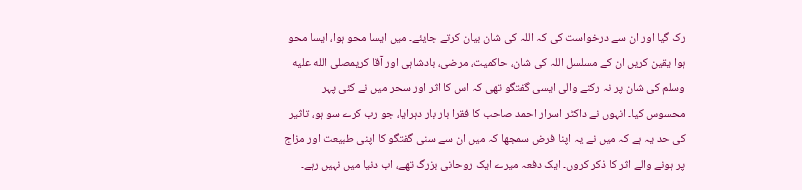رک گیا اور ان سے درخواست کی کہ اللہ کی شان بیان کرتے جایئے۔ میں ایسا محو ہوا، ایسا محو ہوا یقین کریں ان کے مسلسل اللہ کی شان، حاکمیت، مرضی، بادشاہی اور آقا کریمصلى الله عليه وسلم کی شان پر نہ رکنے والی ایسی گفتگو تھی کہ اس کا اثر اور سحر میں نے کئی پہر محسوس کیا۔ انہوں نے داکٹر اسرار احمد صاحب کا فقرا بار بار دہرایا، جو رب کرے سو ہو، تاثیر کی حد یہ ہے کہ میں نے یہ اپنا فرض سمجھا کہ میں ان سے سنی گفتگو کا اپنی طبیعت اور مزاج پر ہونے والے اثر کا ذکر کروں۔ ایک دفعہ میرے ایک روحانی بزرگ تھے، اب دنیا میں نہیں رہے۔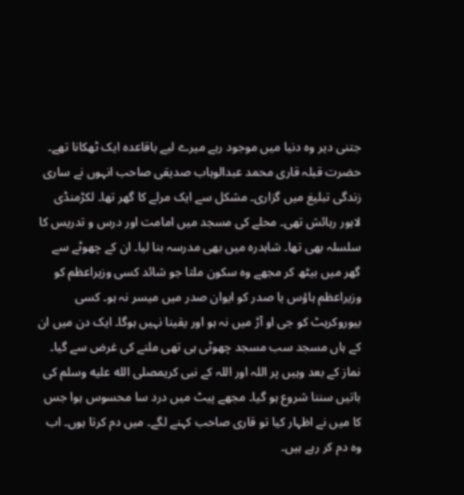جتنی دیر وہ دنیا میں موجود رہے میرے لیے باقاعدہ ایک ٹھکانا تھے۔ حضرت قبلہ قاری محمد عبدالوہاب صدیقی صاحب انہوں نے ساری زندگی تبلیغ میں گزاری۔ مشکل سے ایک مرلے کا گھر تھا۔ لکڑمنڈی لاہور رہائش تھی۔ محلے کی مسجد میں امامت اور درس و تدریس کا سلسلہ بھی تھا۔ شاہدرہ میں بھی مدرسہ بنا لیا۔ ان کے چھوٹے سے گھر میں بیٹھ کر مجھے وہ سکون ملتا جو شائد کسی وزیراعظم کو وزیراعظم ہاؤس یا صدر کو ایوان صدر میں میسر نہ ہو۔ کسی بیوروکریٹ کو جی او آڑ میں نہ ہو اور یقینا نہیں ہوگا۔ ایک دن میں ان کے ہاں مسجد سب مسجد چھوٹی ہی تھی ملنے کی غرض سے گیا۔ نماز کے بعد وہیں پر اللہ اور اللہ کے نبی کریمصلى الله عليه وسلم کی باتیں سننا شروع ہو گیا۔ مجھے پیٹ میں درد سا محسوس ہوا جس کا میں نے اظہار کیا تو قاری صاحب کہنے لگے۔ میں دم کرتا ہوں۔ اب وہ دم کر رہے ہیں۔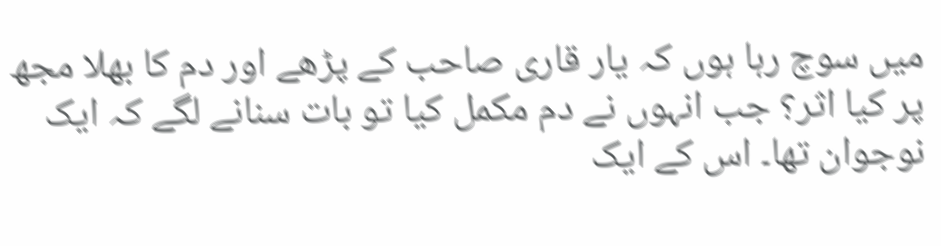میں سوچ رہا ہوں کہ یار قاری صاحب کے پڑھے اور دم کا بھلا مجھ پر کیا اثر؟ جب انہوں نے دم مکمل کیا تو بات سنانے لگے کہ ایک نوجوان تھا۔ اس کے ایک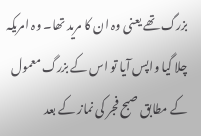بزرگ تھے یعنی وہ ان کا مرید تھا۔ وہ امریکہ چلا گیا واپس آیا تو اس کے بزرگ معمول کے مطابق صبح فجر کی نماز کے بعد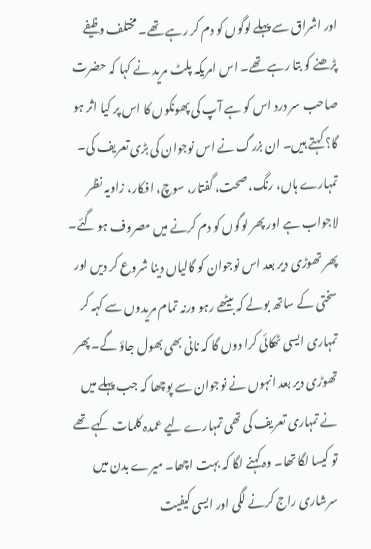اور اشراق سے پہلے لوگوں کو دم کر رہے تھے۔ مختلف وظیفے پڑھنے کو بتا رہے تھے۔ اس امریکہ پلٹ مرید نے کہا کہ حضرت صاحب سر درد اس کو ہے آپ کی پھونکوں کا اس پر کیا اثر ہو گا؟ کہتے ہیں۔ ان بزرگ نے اس نوجوان کی بڑی تعریف کی۔ تمہارے ہاں، رنگ، صحت، گفتار، سوچ، افکار، زاویہ نظر لاجواب ہے اور پھر لوگوں کو دم کرنے میں مصروف ہو گئے۔ پھر تھوڑی دیر بعد اس نوجوان کو گالیاں دینا شروع کر دیں اور سختی کے ساتھ بولے کہ بیٹھے رہو ورنہ تمام مریدوں سے کہہ کر تمہاری ایسی ٹھکائی کرا دوں گا کہ نانی بھی بھول جاؤ گے۔ پھر تھوڑی دیر بعد انہوں نے نوجوان سے پوچھا کہ جب پہلے میں نے تمہاری تعریف کی تھی تمہارے لیے عمدہ کلمات کہے تھے تو کیسا لگا تھا۔ وہ کہنے لگا کہ بہت اچھا۔ میرے بدن میں سرشاری راج کرنے لگی اور ایسی کیفیت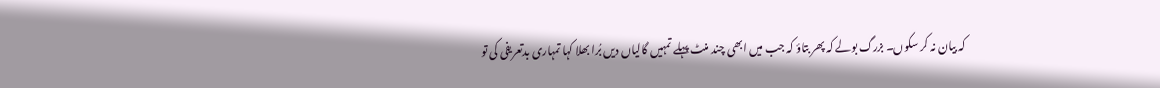کہ بیان نہ کر سکوں۔ بزرگ بولے کہ پھر بتاؤ کہ جب میں ابھی چند منٹ پہلے تمہیں گالیاں دیں بُرا بھلا کہا تمہاری بدتعریفی کی تو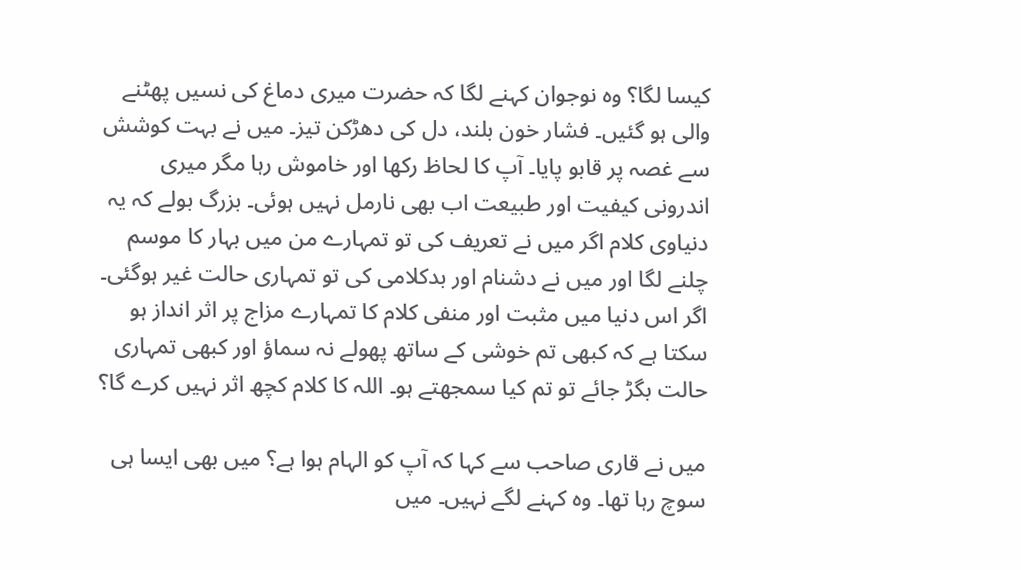کیسا لگا؟ وہ نوجوان کہنے لگا کہ حضرت میری دماغ کی نسیں پھٹنے والی ہو گئیں۔ فشار خون بلند، دل کی دھڑکن تیز۔ میں نے بہت کوشش سے غصہ پر قابو پایا۔ آپ کا لحاظ رکھا اور خاموش رہا مگر میری اندرونی کیفیت اور طبیعت اب بھی نارمل نہیں ہوئی۔ بزرگ بولے کہ یہ دنیاوی کلام اگر میں نے تعریف کی تو تمہارے من میں بہار کا موسم چلنے لگا اور میں نے دشنام اور بدکلامی کی تو تمہاری حالت غیر ہوگئی۔ اگر اس دنیا میں مثبت اور منفی کلام کا تمہارے مزاج پر اثر انداز ہو سکتا ہے کہ کبھی تم خوشی کے ساتھ پھولے نہ سماؤ اور کبھی تمہاری حالت بگڑ جائے تو تم کیا سمجھتے ہو۔ اللہ کا کلام کچھ اثر نہیں کرے گا؟

میں نے قاری صاحب سے کہا کہ آپ کو الہام ہوا ہے؟ میں بھی ایسا ہی سوچ رہا تھا۔ وہ کہنے لگے نہیں۔ میں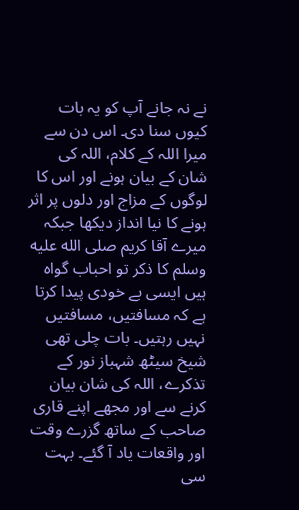نے نہ جانے آپ کو یہ بات کیوں سنا دی۔ اس دن سے میرا اللہ کے کلام، اللہ کی شان کے بیان ہونے اور اس کا لوگوں کے مزاج اور دلوں پر اثر ہونے کا نیا انداز دیکھا جبکہ میرے آقا کریم صلى الله عليه وسلم کا ذکر تو احباب گواہ ہیں ایسی بے خودی پیدا کرتا ہے کہ مسافتیں، مسافتیں نہیں رہتیں۔ بات چلی تھی شیخ سیٹھ شہباز نور کے تذکرے، اللہ کی شان بیان کرنے سے اور مجھے اپنے قاری صاحب کے ساتھ گزرے وقت اور واقعات یاد آ گئے۔ بہت سی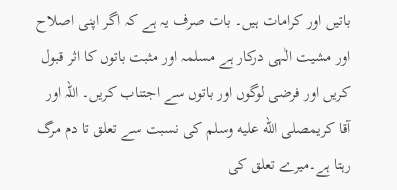باتیں اور کرامات ہیں۔ بات صرف یہ ہے کہ اگر اپنی اصلاح اور مشیت الٰہی درکار ہے مسلمہ اور مثبت باتوں کا اثر قبول کریں اور فرضی لوگوں اور باتوں سے اجتناب کریں۔ اللہ اور آقا کریمصلى الله عليه وسلم کی نسبت سے تعلق تا دم مرگ رہتا ہے۔میرے تعلق کی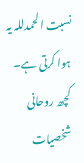نسبت الحمدللہ یہ ہوا کرتی ہے۔ کچھ روحانی شخصیات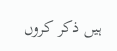ہیں ذکر کروں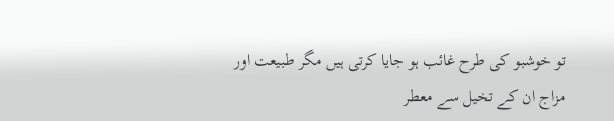تو خوشبو کی طرح غائب ہو جایا کرتی ہیں مگر طبیعت اور مزاج ان کے تخیل سے معطر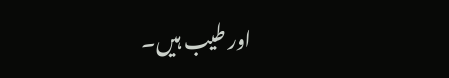اور طیب ہیں۔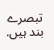تبصرے بند ہیں.